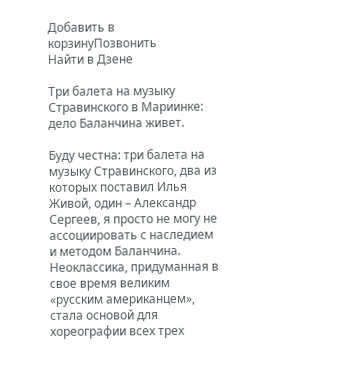Добавить в корзинуПозвонить
Найти в Дзене

Три балета на музыку Стравинского в Мариинке: дело Баланчина живет.

Буду честна: три балета на музыку Стравинского, два из которых поставил Илья Живой, один – Александр Сергеев, я просто не могу не ассоциировать с наследием и методом Баланчина. Неоклассика, придуманная в свое время великим «русским американцем», стала основой для хореографии всех трех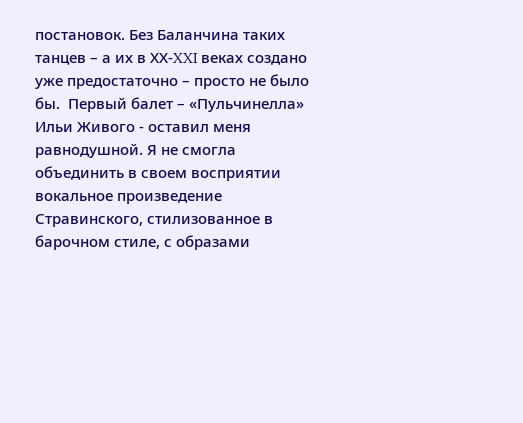постановок. Без Баланчина таких танцев – а их в ХХ-XXI веках создано уже предостаточно – просто не было бы.  Первый балет – «Пульчинелла» Ильи Живого - оставил меня равнодушной. Я не смогла объединить в своем восприятии вокальное произведение Стравинского, стилизованное в барочном стиле, с образами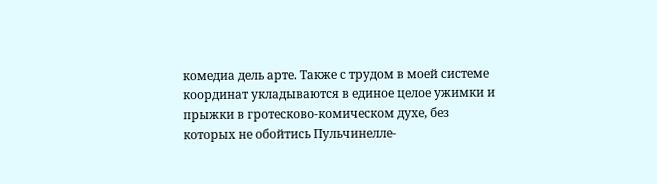комедиа дель арте. Также с трудом в моей системе координат укладываются в единое целое ужимки и прыжки в гротесково-комическом духе, без которых не обойтись Пульчинелле-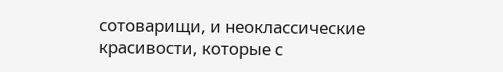сотоварищи, и неоклассические красивости, которые с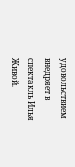удовольствием внедряет в спектакль Илья Живой.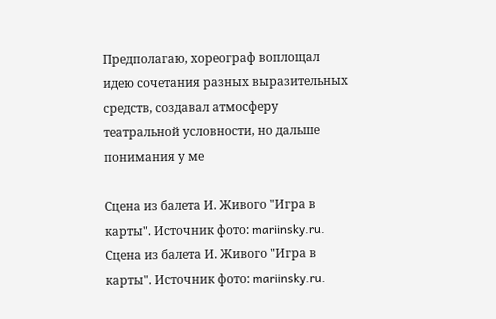Предполагаю, хореограф воплощал идею сочетания разных выразительных средств, создавал атмосферу театральной условности, но дальше понимания у ме

Сцена из балета И. Живого "Игра в карты". Источник фото: mariinsky.ru.
Сцена из балета И. Живого "Игра в карты". Источник фото: mariinsky.ru.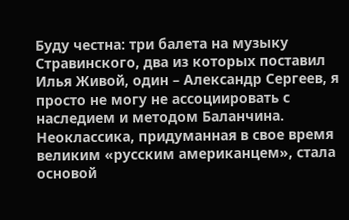Буду честна: три балета на музыку Стравинского, два из которых поставил Илья Живой, один – Александр Сергеев, я просто не могу не ассоциировать с наследием и методом Баланчина. Неоклассика, придуманная в свое время великим «русским американцем», стала основой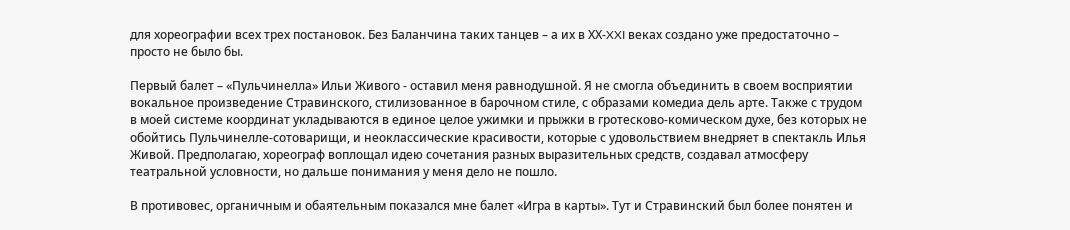для хореографии всех трех постановок. Без Баланчина таких танцев – а их в ХХ-XXI веках создано уже предостаточно – просто не было бы.

Первый балет – «Пульчинелла» Ильи Живого - оставил меня равнодушной. Я не смогла объединить в своем восприятии вокальное произведение Стравинского, стилизованное в барочном стиле, с образами комедиа дель арте. Также с трудом в моей системе координат укладываются в единое целое ужимки и прыжки в гротесково-комическом духе, без которых не обойтись Пульчинелле-сотоварищи, и неоклассические красивости, которые с удовольствием внедряет в спектакль Илья Живой. Предполагаю, хореограф воплощал идею сочетания разных выразительных средств, создавал атмосферу театральной условности, но дальше понимания у меня дело не пошло.

В противовес, органичным и обаятельным показался мне балет «Игра в карты». Тут и Стравинский был более понятен и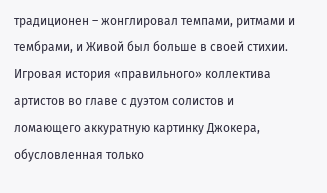традиционен – жонглировал темпами, ритмами и тембрами, и Живой был больше в своей стихии. Игровая история «правильного» коллектива артистов во главе с дуэтом солистов и ломающего аккуратную картинку Джокера, обусловленная только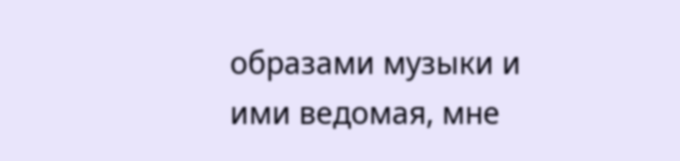образами музыки и ими ведомая, мне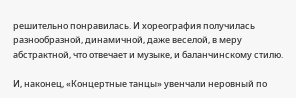решительно понравилась. И хореография получилась разнообразной, динамичной, даже веселой, в меру абстрактной, что отвечает и музыке, и баланчинскому стилю.

И, наконец, «Концертные танцы» увенчали неровный по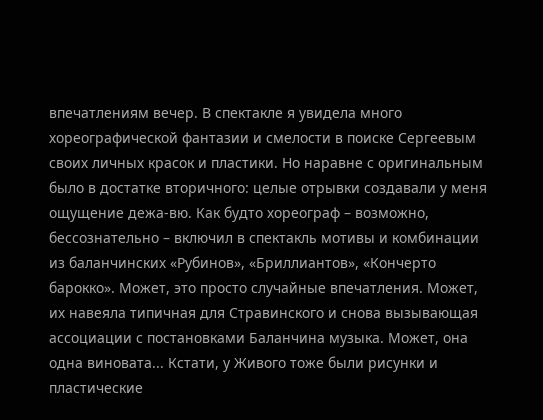впечатлениям вечер. В спектакле я увидела много хореографической фантазии и смелости в поиске Сергеевым своих личных красок и пластики. Но наравне с оригинальным было в достатке вторичного: целые отрывки создавали у меня ощущение дежа-вю. Как будто хореограф – возможно, бессознательно – включил в спектакль мотивы и комбинации из баланчинских «Рубинов», «Бриллиантов», «Кончерто барокко». Может, это просто случайные впечатления. Может, их навеяла типичная для Стравинского и снова вызывающая ассоциации с постановками Баланчина музыка. Может, она одна виновата... Кстати, у Живого тоже были рисунки и пластические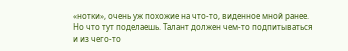«нотки», очень уж похожие на что-то, виденное мной ранее. Но что тут поделаешь. Талант должен чем-то подпитываться и из чего-то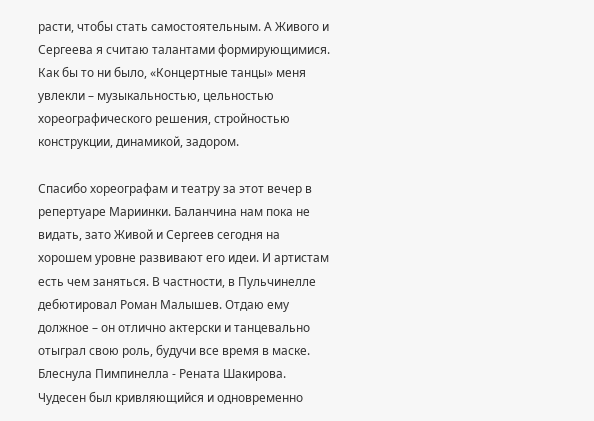расти, чтобы стать самостоятельным. А Живого и Сергеева я считаю талантами формирующимися. Как бы то ни было, «Концертные танцы» меня увлекли – музыкальностью, цельностью хореографического решения, стройностью конструкции, динамикой, задором.

Спасибо хореографам и театру за этот вечер в репертуаре Мариинки. Баланчина нам пока не видать, зато Живой и Сергеев сегодня на хорошем уровне развивают его идеи. И артистам есть чем заняться. В частности, в Пульчинелле дебютировал Роман Малышев. Отдаю ему должное – он отлично актерски и танцевально отыграл свою роль, будучи все время в маске. Блеснула Пимпинелла - Рената Шакирова. Чудесен был кривляющийся и одновременно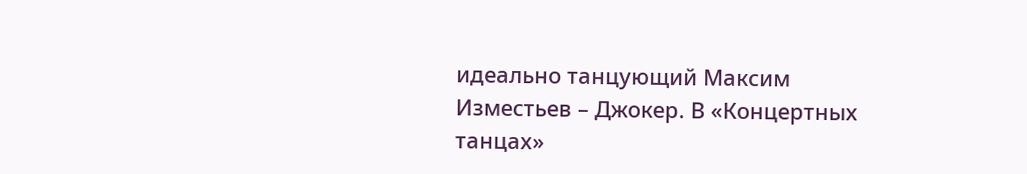идеально танцующий Максим Изместьев – Джокер. В «Концертных танцах»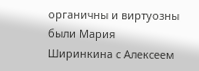органичны и виртуозны были Мария Ширинкина с Алексеем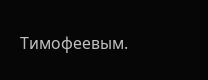Тимофеевым.